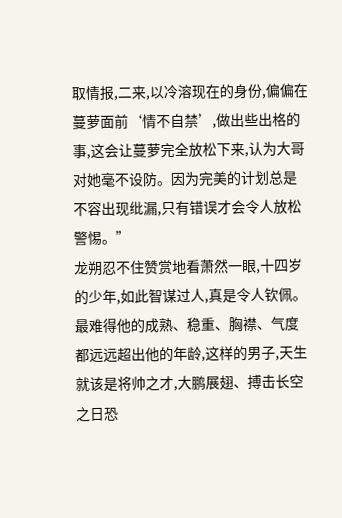取情报,二来,以冷溶现在的身份,偏偏在蔓萝面前‘情不自禁’,做出些出格的事,这会让蔓萝完全放松下来,认为大哥对她毫不设防。因为完美的计划总是不容出现纰漏,只有错误才会令人放松警惕。”
龙朔忍不住赞赏地看萧然一眼,十四岁的少年,如此智谋过人,真是令人钦佩。
最难得他的成熟、稳重、胸襟、气度都远远超出他的年龄,这样的男子,天生就该是将帅之才,大鹏展翅、搏击长空之日恐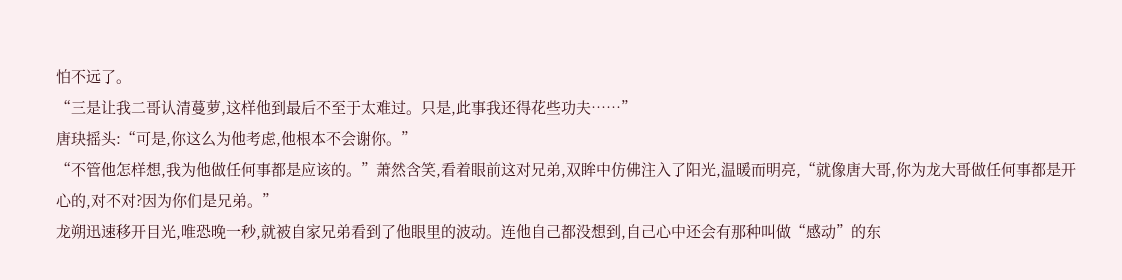怕不远了。
“三是让我二哥认清蔓萝,这样他到最后不至于太难过。只是,此事我还得花些功夫……”
唐玦摇头:“可是,你这么为他考虑,他根本不会谢你。”
“不管他怎样想,我为他做任何事都是应该的。”萧然含笑,看着眼前这对兄弟,双眸中仿佛注入了阳光,温暖而明亮,“就像唐大哥,你为龙大哥做任何事都是开心的,对不对?因为你们是兄弟。”
龙朔迅速移开目光,唯恐晚一秒,就被自家兄弟看到了他眼里的波动。连他自己都没想到,自己心中还会有那种叫做“感动”的东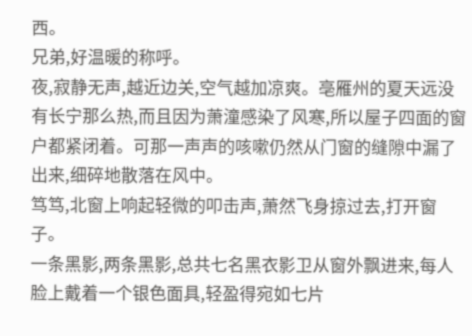西。
兄弟,好温暖的称呼。
夜,寂静无声,越近边关,空气越加凉爽。亳雁州的夏天远没有长宁那么热,而且因为萧潼感染了风寒,所以屋子四面的窗户都紧闭着。可那一声声的咳嗽仍然从门窗的缝隙中漏了出来,细碎地散落在风中。
笃笃,北窗上响起轻微的叩击声,萧然飞身掠过去,打开窗子。
一条黑影,两条黑影,总共七名黑衣影卫从窗外飘进来,每人脸上戴着一个银色面具,轻盈得宛如七片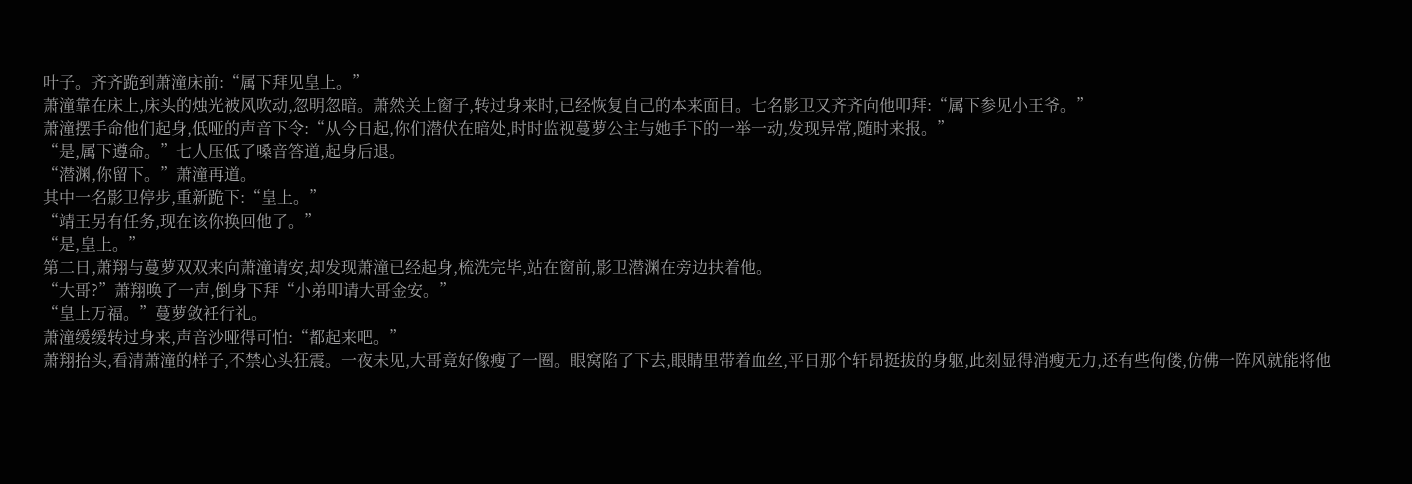叶子。齐齐跪到萧潼床前:“属下拜见皇上。”
萧潼靠在床上,床头的烛光被风吹动,忽明忽暗。萧然关上窗子,转过身来时,已经恢复自己的本来面目。七名影卫又齐齐向他叩拜:“属下参见小王爷。”
萧潼摆手命他们起身,低哑的声音下令:“从今日起,你们潜伏在暗处,时时监视蔓萝公主与她手下的一举一动,发现异常,随时来报。”
“是,属下遵命。”七人压低了嗓音答道,起身后退。
“潜渊,你留下。”萧潼再道。
其中一名影卫停步,重新跪下:“皇上。”
“靖王另有任务,现在该你换回他了。”
“是,皇上。”
第二日,萧翔与蔓萝双双来向萧潼请安,却发现萧潼已经起身,梳洗完毕,站在窗前,影卫潜渊在旁边扶着他。
“大哥?”萧翔唤了一声,倒身下拜“小弟叩请大哥金安。”
“皇上万福。”蔓萝敛衽行礼。
萧潼缓缓转过身来,声音沙哑得可怕:“都起来吧。”
萧翔抬头,看清萧潼的样子,不禁心头狂震。一夜未见,大哥竟好像瘦了一圈。眼窝陷了下去,眼睛里带着血丝,平日那个轩昂挺拔的身躯,此刻显得消瘦无力,还有些佝偻,仿佛一阵风就能将他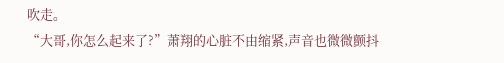吹走。
“大哥,你怎么起来了?”萧翔的心脏不由缩紧,声音也微微颤抖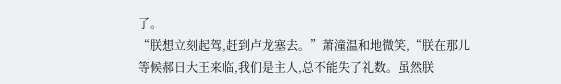了。
“朕想立刻起驾,赶到卢龙塞去。”萧潼温和地微笑,“朕在那儿等候郝日大王来临,我们是主人,总不能失了礼数。虽然朕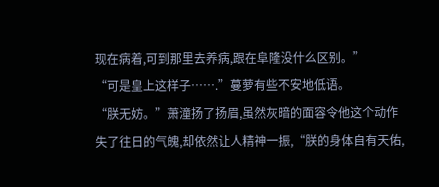现在病着,可到那里去养病,跟在阜隆没什么区别。”
“可是皇上这样子…….”蔓萝有些不安地低语。
“朕无妨。”萧潼扬了扬眉,虽然灰暗的面容令他这个动作失了往日的气魄,却依然让人精神一振,“朕的身体自有天佑,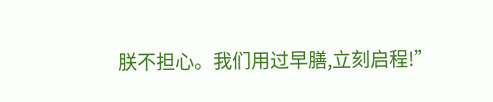朕不担心。我们用过早膳,立刻启程!”